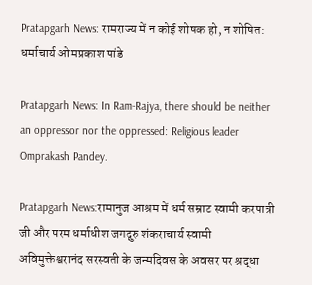Pratapgarh News: रामराज्य में न कोई शोषक हो, न शोषित: धर्माचार्य ओमप्रकाश पांडे

Pratapgarh News: In Ram-Rajya, there should be neither an oppressor nor the oppressed: Religious leader Omprakash Pandey.

Pratapgarh News:रामानुज आश्रम में धर्म सम्राट स्वामी करपात्री जी और परम धर्माधीश जगद्गुरु शंकराचार्य स्वामी अविमुक्तेश्वरानंद सरस्वती के जन्मदिवस के अवसर पर श्रद्धा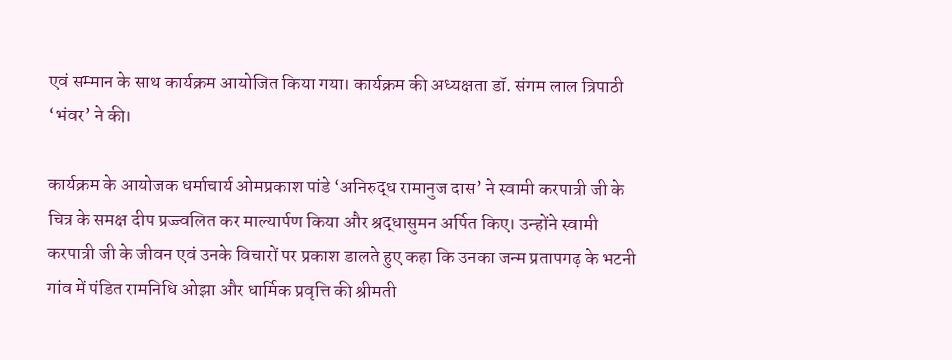एवं सम्मान के साथ कार्यक्रम आयोजित किया गया। कार्यक्रम की अध्यक्षता डॉ. संगम लाल त्रिपाठी ‘भंवर’ ने की।

कार्यक्रम के आयोजक धर्माचार्य ओमप्रकाश पांडे ‘अनिरुद्ध रामानुज दास’ ने स्वामी करपात्री जी के चित्र के समक्ष दीप प्रज्ज्वलित कर माल्यार्पण किया और श्रद्धासुमन अर्पित किए। उन्होंने स्वामी करपात्री जी के जीवन एवं उनके विचारों पर प्रकाश डालते हुए कहा कि उनका जन्म प्रतापगढ़ के भटनी गांव में पंडित रामनिधि ओझा और धार्मिक प्रवृत्ति की श्रीमती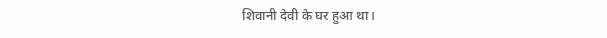शिवानी देवी के घर हुआ था।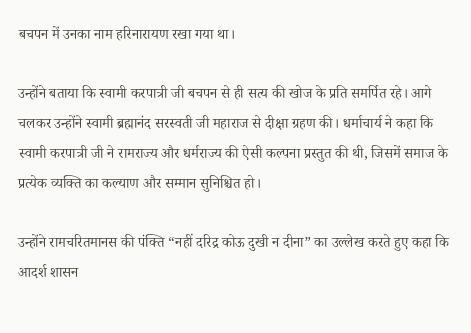बचपन में उनका नाम हरिनारायण रखा गया था।

उन्होंने बताया कि स्वामी करपात्री जी बचपन से ही सत्य की खोज के प्रति समर्पित रहे। आगे चलकर उन्होंने स्वामी ब्रह्मानंद सरस्वती जी महाराज से दीक्षा ग्रहण की। धर्माचार्य ने कहा कि स्वामी करपात्री जी ने रामराज्य और धर्मराज्य की ऐसी कल्पना प्रस्तुत की थी, जिसमें समाज के प्रत्येक व्यक्ति का कल्याण और सम्मान सुनिश्चित हो।

उन्होंने रामचरितमानस की पंक्ति “नहीं दरिद्र कोऊ दुखी न दीना” का उल्लेख करते हुए कहा कि आदर्श शासन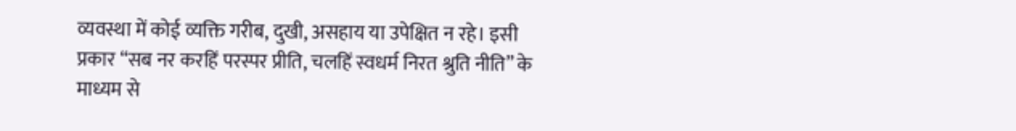व्यवस्था में कोई व्यक्ति गरीब, दुखी, असहाय या उपेक्षित न रहे। इसी प्रकार “सब नर करहिं परस्पर प्रीति, चलहिं स्वधर्म निरत श्रुति नीति” के माध्यम से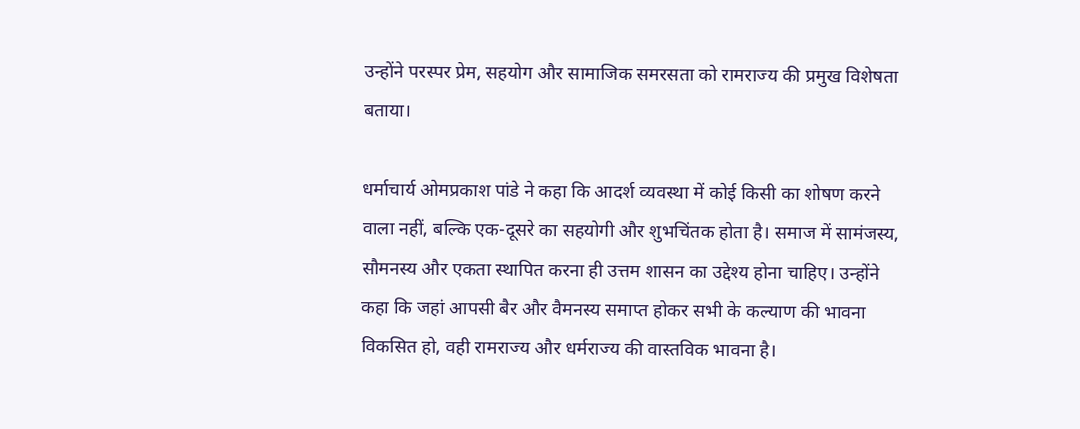उन्होंने परस्पर प्रेम, सहयोग और सामाजिक समरसता को रामराज्य की प्रमुख विशेषता बताया।

धर्माचार्य ओमप्रकाश पांडे ने कहा कि आदर्श व्यवस्था में कोई किसी का शोषण करने वाला नहीं, बल्कि एक-दूसरे का सहयोगी और शुभचिंतक होता है। समाज में सामंजस्य, सौमनस्य और एकता स्थापित करना ही उत्तम शासन का उद्देश्य होना चाहिए। उन्होंने कहा कि जहां आपसी बैर और वैमनस्य समाप्त होकर सभी के कल्याण की भावना विकसित हो, वही रामराज्य और धर्मराज्य की वास्तविक भावना है।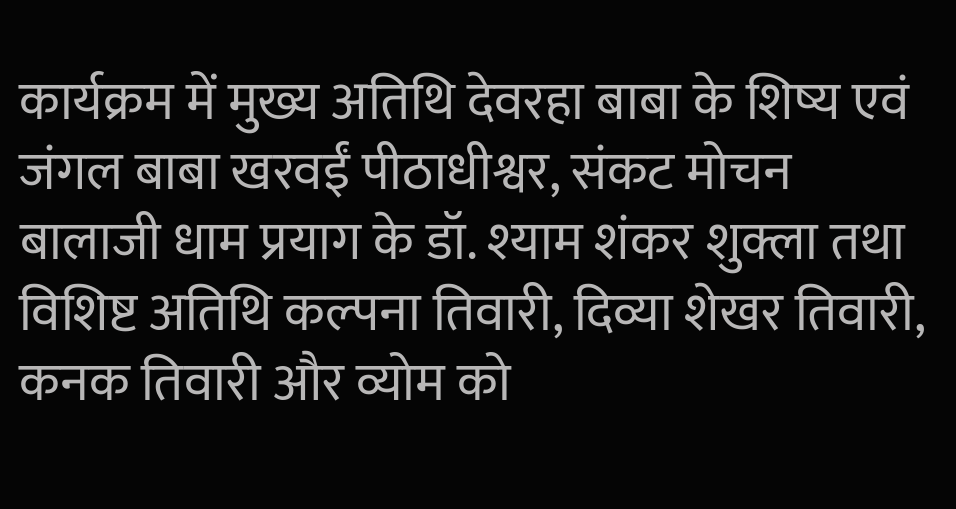कार्यक्रम में मुख्य अतिथि देवरहा बाबा के शिष्य एवं जंगल बाबा खरवईं पीठाधीश्वर, संकट मोचन बालाजी धाम प्रयाग के डॉ. श्याम शंकर शुक्ला तथा विशिष्ट अतिथि कल्पना तिवारी, दिव्या शेखर तिवारी, कनक तिवारी और व्योम को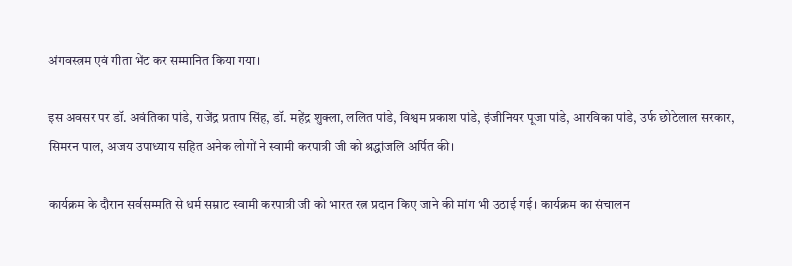अंगवस्त्रम एवं गीता भेंट कर सम्मानित किया गया।

इस अवसर पर डॉ. अवंतिका पांडे, राजेंद्र प्रताप सिंह, डॉ. महेंद्र शुक्ला, ललित पांडे, विश्वम प्रकाश पांडे, इंजीनियर पूजा पांडे, आरविका पांडे, उर्फ छोटेलाल सरकार, सिमरन पाल, अजय उपाध्याय सहित अनेक लोगों ने स्वामी करपात्री जी को श्रद्धांजलि अर्पित की।

कार्यक्रम के दौरान सर्वसम्मति से धर्म सम्राट स्वामी करपात्री जी को भारत रत्न प्रदान किए जाने की मांग भी उठाई गई। कार्यक्रम का संचालन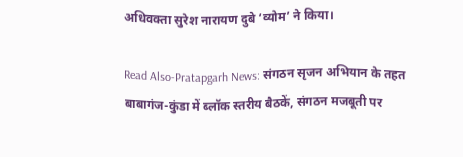अधिवक्ता सुरेश नारायण दुबे ‘व्योम’ ने किया।

Read Also-Pratapgarh News: संगठन सृजन अभियान के तहत बाबागंज-कुंडा में ब्लॉक स्तरीय बैठकें, संगठन मजबूती पर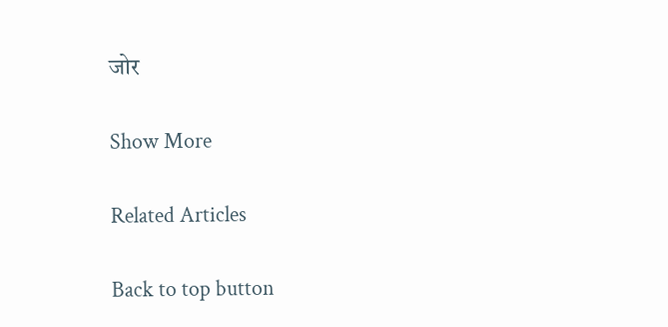जोर

Show More

Related Articles

Back to top button